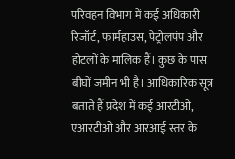परिवहन विभाग में कई अधिकारी रिजॉर्ट, फार्महाउस, पेट्रोलपंप और होटलों के मालिक हैं। कुछ के पास बीघों जमीन भी है। आधिकारिक सूत्र बताते हैं प्रदेश में कई आरटीओ, एआरटीओ और आरआई स्तर के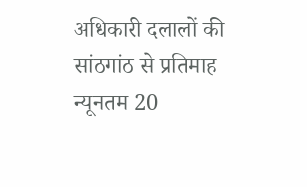अधिकारी दलालों की सांठगांठ से प्रतिमाह न्यूनतम 20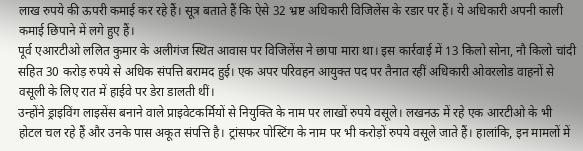लाख रुपये की ऊपरी कमाई कर रहे हैं। सूत्र बताते हैं कि ऐसे 32 भ्रष्ट अधिकारी विजिलेंस के रडार पर हैं। ये अधिकारी अपनी काली कमाई छिपाने में लगे हुए हैं।
पूर्व एआरटीओ ललित कुमार के अलीगंज स्थित आवास पर विजिलेंस ने छापा मारा था। इस कार्रवाई में 13 किलो सोना, नौ किलो चांदी सहित 30 करोड़ रुपये से अधिक संपत्ति बरामद हुई। एक अपर परिवहन आयुक्त पद पर तैनात रहीं अधिकारी ओवरलोड वाहनों से वसूली के लिए रात में हाईवे पर डेरा डालती थीं।
उन्होंने ड्राइविंग लाइसेंस बनाने वाले प्राइवेटकर्मियों से नियुक्ति के नाम पर लाखों रुपये वसूले। लखनऊ में रहे एक आरटीओ के भी होटल चल रहे हैं और उनके पास अकूत संपत्ति है। ट्रांसफर पोस्टिंग के नाम पर भी करोड़ों रुपये वसूले जाते हैं। हालांकि, इन मामलों में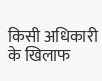किसी अधिकारी के खिलाफ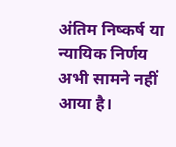अंतिम निष्कर्ष या न्यायिक निर्णय अभी सामने नहीं आया है।